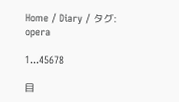Home / Diary / タグ: opera

1...45678

目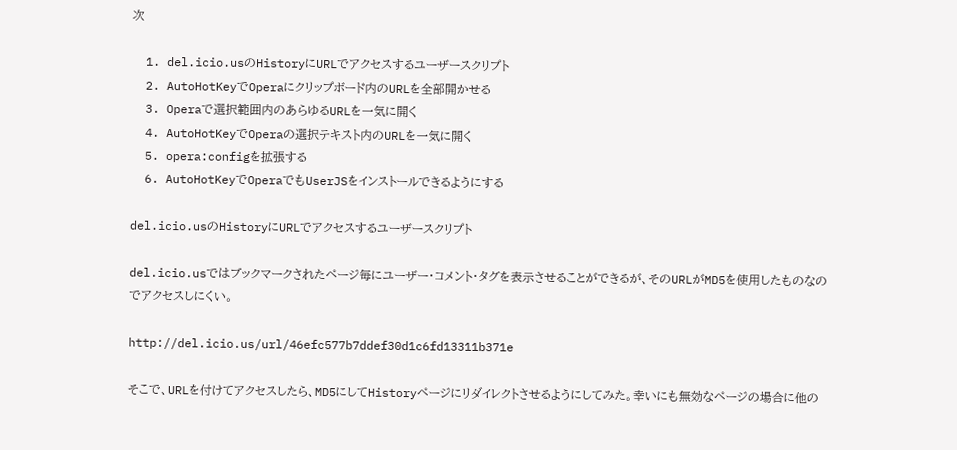次

  1. del.icio.usのHistoryにURLでアクセスするユーザースクリプト
  2. AutoHotKeyでOperaにクリップボード内のURLを全部開かせる
  3. Operaで選択範囲内のあらゆるURLを一気に開く
  4. AutoHotKeyでOperaの選択テキスト内のURLを一気に開く
  5. opera:configを拡張する
  6. AutoHotKeyでOperaでもUserJSをインストールできるようにする

del.icio.usのHistoryにURLでアクセスするユーザースクリプト

del.icio.usではブックマークされたページ毎にユーザー・コメント・タグを表示させることができるが、そのURLがMD5を使用したものなのでアクセスしにくい。

http://del.icio.us/url/46efc577b7ddef30d1c6fd13311b371e

そこで、URLを付けてアクセスしたら、MD5にしてHistoryページにリダイレクトさせるようにしてみた。幸いにも無効なページの場合に他の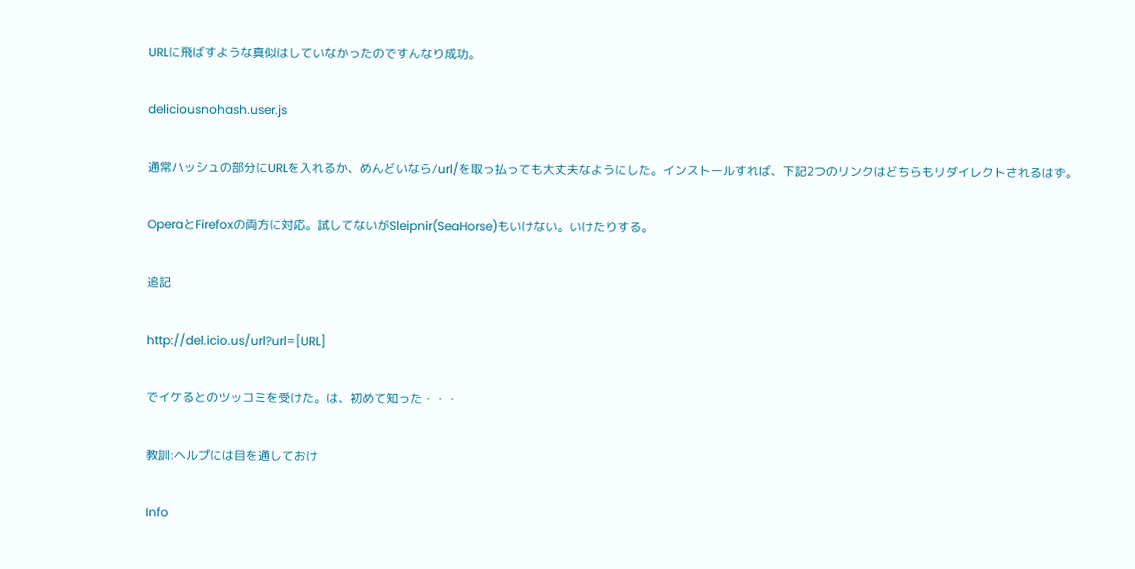URLに飛ばすような真似はしていなかったのですんなり成功。

deliciousnohash.user.js

通常ハッシュの部分にURLを入れるか、めんどいなら/url/を取っ払っても大丈夫なようにした。インストールすれば、下記2つのリンクはどちらもリダイレクトされるはず。

OperaとFirefoxの両方に対応。試してないがSleipnir(SeaHorse)もいけない。いけたりする。

追記

http://del.icio.us/url?url=[URL]

でイケるとのツッコミを受けた。は、初めて知った・・・

教訓:ヘルプには目を通しておけ

Info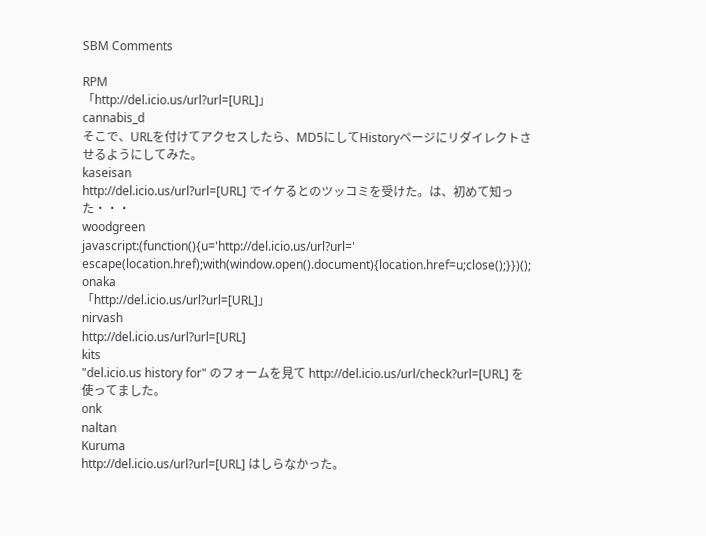SBM Comments

RPM
「http://del.icio.us/url?url=[URL]」
cannabis_d
そこで、URLを付けてアクセスしたら、MD5にしてHistoryページにリダイレクトさせるようにしてみた。
kaseisan
http://del.icio.us/url?url=[URL] でイケるとのツッコミを受けた。は、初めて知った・・・
woodgreen
javascript:(function(){u='http://del.icio.us/url?url=' escape(location.href);with(window.open().document){location.href=u;close();}})();
onaka
「http://del.icio.us/url?url=[URL]」
nirvash
http://del.icio.us/url?url=[URL]
kits
"del.icio.us history for" のフォームを見て http://del.icio.us/url/check?url=[URL] を使ってました。
onk
naltan
Kuruma
http://del.icio.us/url?url=[URL] はしらなかった。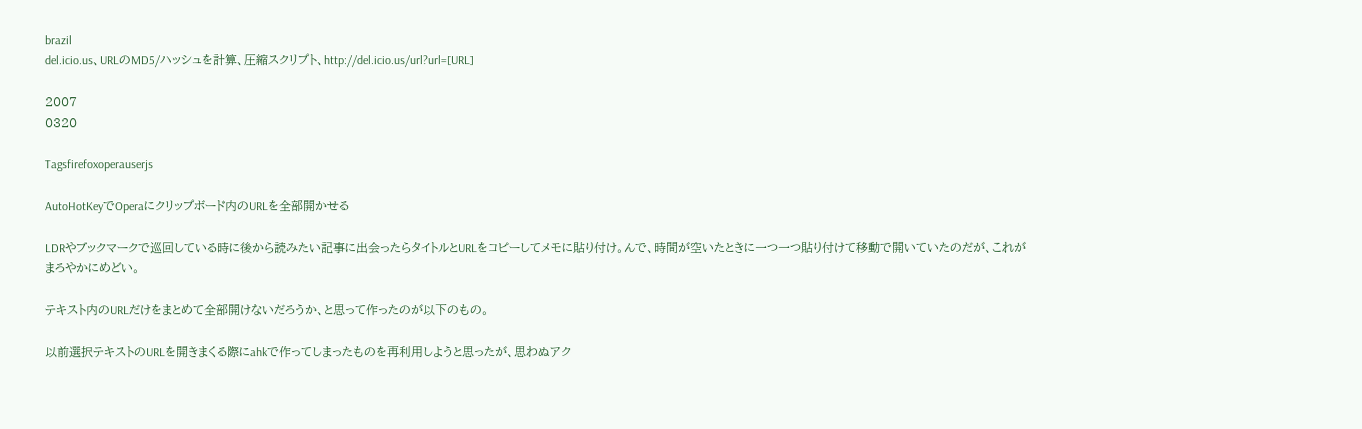brazil
del.icio.us、URLのMD5/ハッシュを計算、圧縮スクリプト、http://del.icio.us/url?url=[URL]

2007
0320

Tagsfirefoxoperauserjs

AutoHotKeyでOperaにクリップボード内のURLを全部開かせる

LDRやブックマークで巡回している時に後から読みたい記事に出会ったらタイトルとURLをコピーしてメモに貼り付け。んで、時間が空いたときに一つ一つ貼り付けて移動で開いていたのだが、これがまろやかにめどい。

テキスト内のURLだけをまとめて全部開けないだろうか、と思って作ったのが以下のもの。

以前選択テキストのURLを開きまくる際にahkで作ってしまったものを再利用しようと思ったが、思わぬアク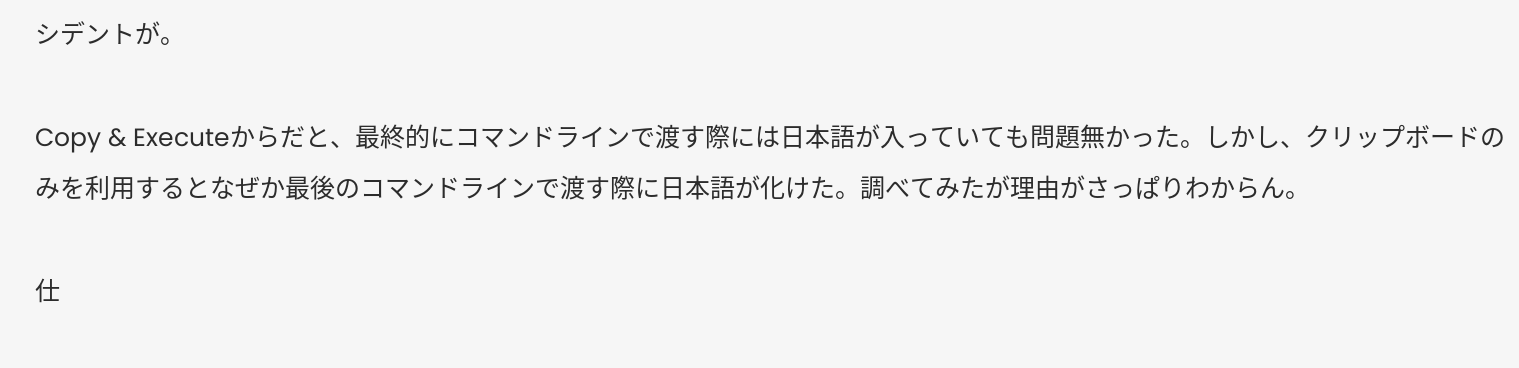シデントが。

Copy & Executeからだと、最終的にコマンドラインで渡す際には日本語が入っていても問題無かった。しかし、クリップボードのみを利用するとなぜか最後のコマンドラインで渡す際に日本語が化けた。調べてみたが理由がさっぱりわからん。

仕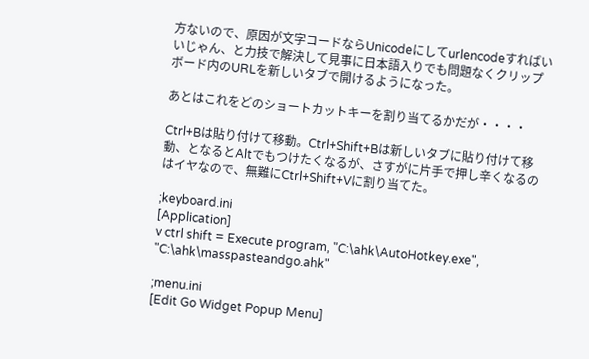方ないので、原因が文字コードならUnicodeにしてurlencodeすればいいじゃん、と力技で解決して見事に日本語入りでも問題なくクリップボード内のURLを新しいタブで開けるようになった。

あとはこれをどのショートカットキーを割り当てるかだが・・・・

Ctrl+Bは貼り付けて移動。Ctrl+Shift+Bは新しいタブに貼り付けて移動、となるとAltでもつけたくなるが、さすがに片手で押し辛くなるのはイヤなので、無難にCtrl+Shift+Vに割り当てた。

;keyboard.ini
[Application]
v ctrl shift = Execute program, "C:\ahk\AutoHotkey.exe", "C:\ahk\masspasteandgo.ahk"

;menu.ini
[Edit Go Widget Popup Menu]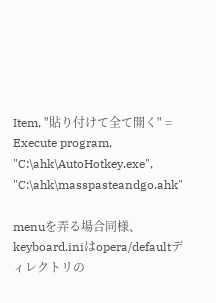Item, "貼り付けて全て開く" = Execute program, "C:\ahk\AutoHotkey.exe", "C:\ahk\masspasteandgo.ahk"

menuを弄る場合同様、keyboard.iniはopera/defaultディレクトリの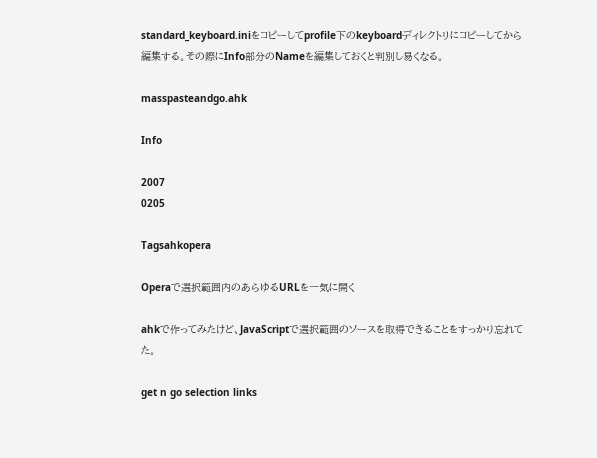standard_keyboard.iniをコピーしてprofile下のkeyboardディレクトリにコピーしてから編集する。その際にInfo部分のNameを編集しておくと判別し易くなる。

masspasteandgo.ahk

Info

2007
0205

Tagsahkopera

Operaで選択範囲内のあらゆるURLを一気に開く

ahkで作ってみたけど、JavaScriptで選択範囲のソースを取得できることをすっかり忘れてた。

get n go selection links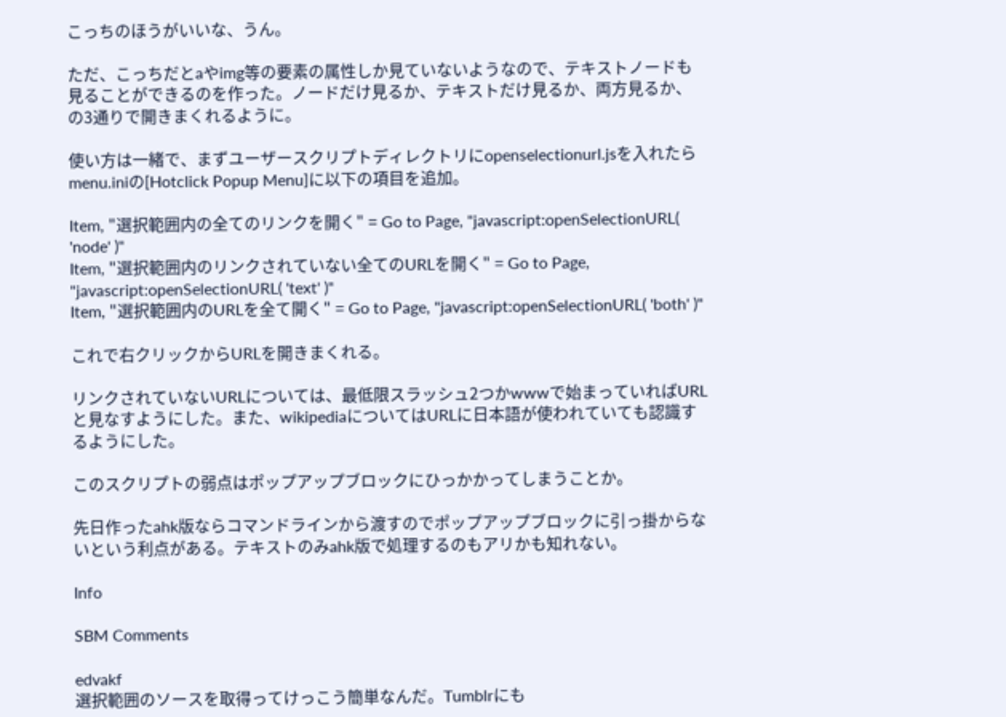こっちのほうがいいな、うん。

ただ、こっちだとaやimg等の要素の属性しか見ていないようなので、テキストノードも見ることができるのを作った。ノードだけ見るか、テキストだけ見るか、両方見るか、の3通りで開きまくれるように。

使い方は一緒で、まずユーザースクリプトディレクトリにopenselectionurl.jsを入れたらmenu.iniの[Hotclick Popup Menu]に以下の項目を追加。

Item, "選択範囲内の全てのリンクを開く" = Go to Page, "javascript:openSelectionURL( 'node' )"
Item, "選択範囲内のリンクされていない全てのURLを開く" = Go to Page, "javascript:openSelectionURL( 'text' )"
Item, "選択範囲内のURLを全て開く" = Go to Page, "javascript:openSelectionURL( 'both' )"

これで右クリックからURLを開きまくれる。

リンクされていないURLについては、最低限スラッシュ2つかwwwで始まっていればURLと見なすようにした。また、wikipediaについてはURLに日本語が使われていても認識するようにした。

このスクリプトの弱点はポップアップブロックにひっかかってしまうことか。

先日作ったahk版ならコマンドラインから渡すのでポップアップブロックに引っ掛からないという利点がある。テキストのみahk版で処理するのもアリかも知れない。

Info

SBM Comments

edvakf
選択範囲のソースを取得ってけっこう簡単なんだ。Tumblrにも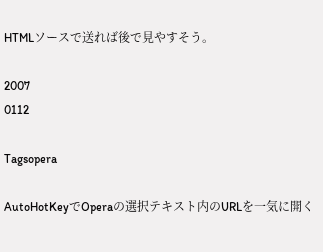HTMLソースで送れば後で見やすそう。

2007
0112

Tagsopera

AutoHotKeyでOperaの選択テキスト内のURLを一気に開く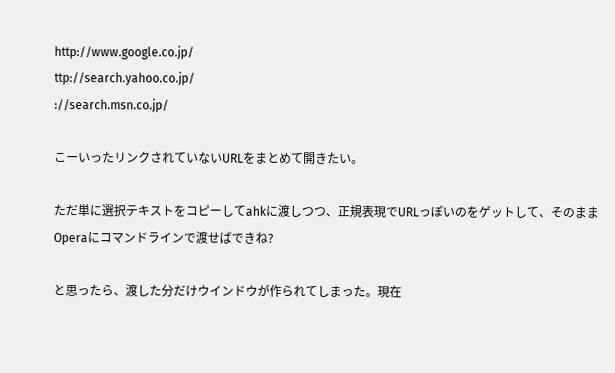http://www.google.co.jp/
ttp://search.yahoo.co.jp/
://search.msn.co.jp/

こーいったリンクされていないURLをまとめて開きたい。

ただ単に選択テキストをコピーしてahkに渡しつつ、正規表現でURLっぽいのをゲットして、そのままOperaにコマンドラインで渡せばできね?

と思ったら、渡した分だけウインドウが作られてしまった。現在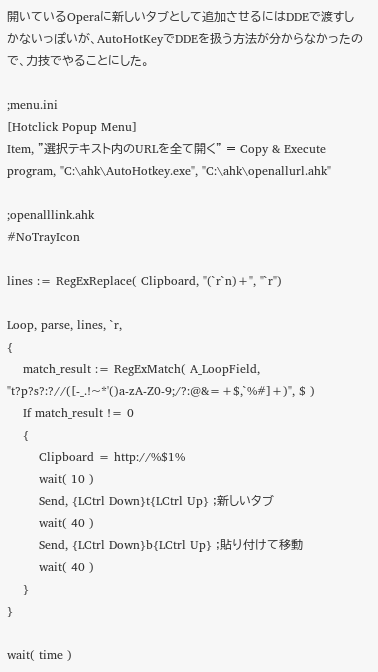開いているOperaに新しいタブとして追加させるにはDDEで渡すしかないっぽいが、AutoHotKeyでDDEを扱う方法が分からなかったので、力技でやることにした。

;menu.ini
[Hotclick Popup Menu]
Item, "選択テキスト内のURLを全て開く" = Copy & Execute program, "C:\ahk\AutoHotkey.exe", "C:\ahk\openallurl.ahk"

;openalllink.ahk
#NoTrayIcon

lines := RegExReplace( Clipboard, "(`r`n)+", "`r")

Loop, parse, lines, `r,
{
    match_result := RegExMatch( A_LoopField, "t?p?s?:?//([-_.!~*'()a-zA-Z0-9;/?:@&=+$,`%#]+)", $ )
    If match_result != 0
    {
        Clipboard = http://%$1%
        wait( 10 )
        Send, {LCtrl Down}t{LCtrl Up} ;新しいタブ
        wait( 40 )
        Send, {LCtrl Down}b{LCtrl Up} ;貼り付けて移動
        wait( 40 )
    }
}

wait( time )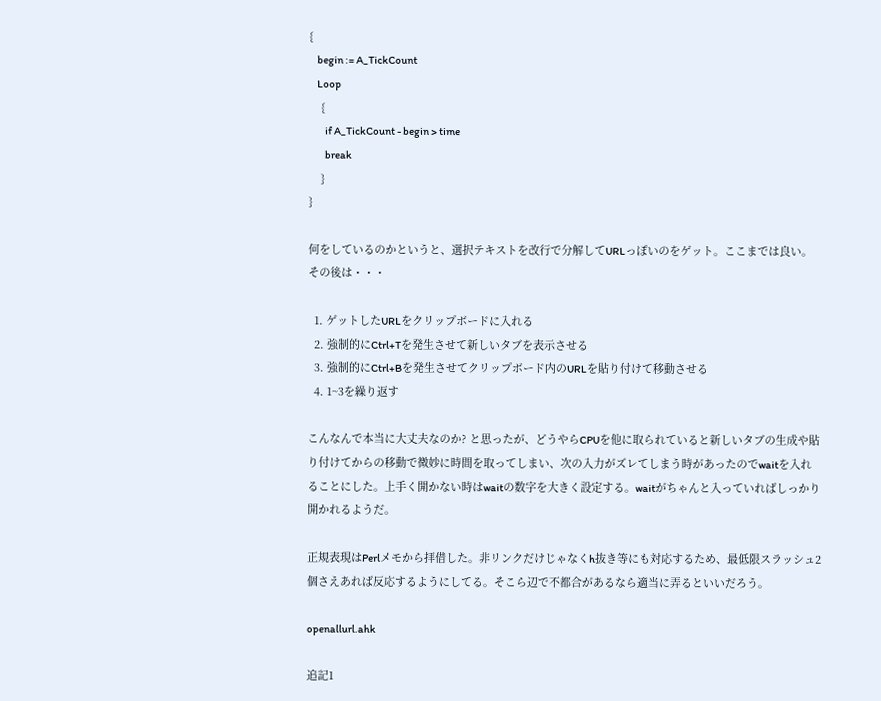{
    begin := A_TickCount
    Loop
    {
        if A_TickCount - begin > time
        break
    }
}

何をしているのかというと、選択テキストを改行で分解してURLっぽいのをゲット。ここまでは良い。その後は・・・

  1. ゲットしたURLをクリップボードに入れる
  2. 強制的にCtrl+Tを発生させて新しいタブを表示させる
  3. 強制的にCtrl+Bを発生させてクリップボード内のURLを貼り付けて移動させる
  4. 1~3を繰り返す

こんなんで本当に大丈夫なのか? と思ったが、どうやらCPUを他に取られていると新しいタブの生成や貼り付けてからの移動で微妙に時間を取ってしまい、次の入力がズレてしまう時があったのでwaitを入れることにした。上手く開かない時はwaitの数字を大きく設定する。waitがちゃんと入っていればしっかり開かれるようだ。

正規表現はPerlメモから拝借した。非リンクだけじゃなくh抜き等にも対応するため、最低限スラッシュ2個さえあれば反応するようにしてる。そこら辺で不都合があるなら適当に弄るといいだろう。

openallurl.ahk

追記1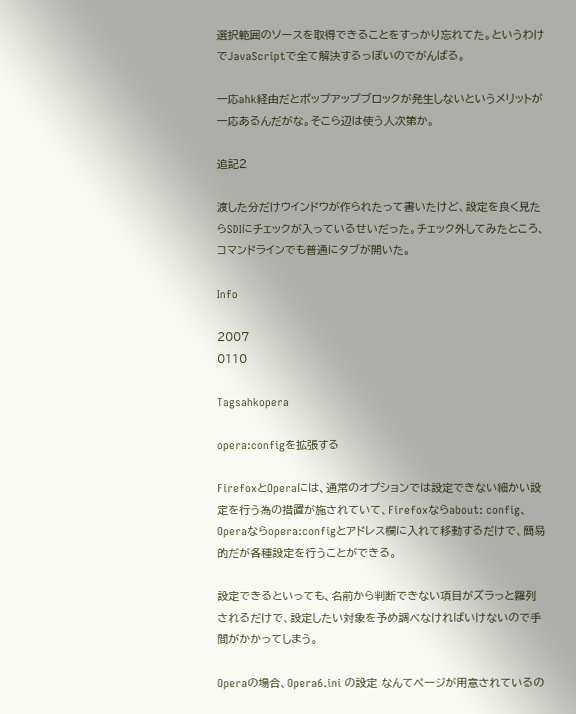選択範囲のソースを取得できることをすっかり忘れてた。というわけでJavaScriptで全て解決するっぽいのでがんばる。

一応ahk経由だとポップアップブロックが発生しないというメリットが一応あるんだがな。そこら辺は使う人次第か。

追記2

渡した分だけウインドウが作られたって書いたけど、設定を良く見たらSDIにチェックが入っているせいだった。チェック外してみたところ、コマンドラインでも普通にタブが開いた。

Info

2007
0110

Tagsahkopera

opera:configを拡張する

FirefoxとOperaには、通常のオプションでは設定できない細かい設定を行う為の措置が施されていて、Firefoxならabout: config、Operaならopera:configとアドレス欄に入れて移動するだけで、簡易的だが各種設定を行うことができる。

設定できるといっても、名前から判断できない項目がズラっと羅列されるだけで、設定したい対象を予め調べなければいけないので手間がかかってしまう。

Operaの場合、Opera6.ini の設定 なんてページが用意されているの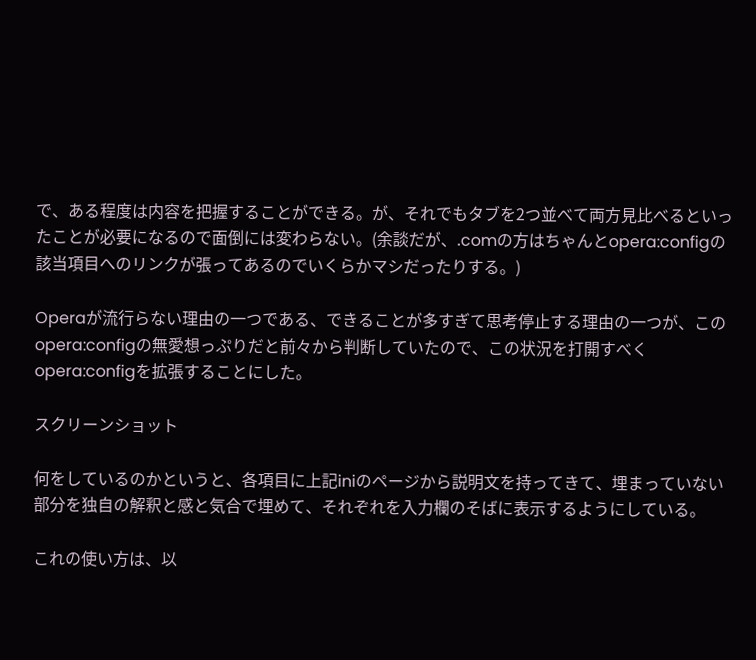で、ある程度は内容を把握することができる。が、それでもタブを2つ並べて両方見比べるといったことが必要になるので面倒には変わらない。(余談だが、.comの方はちゃんとopera:configの該当項目へのリンクが張ってあるのでいくらかマシだったりする。)

Operaが流行らない理由の一つである、できることが多すぎて思考停止する理由の一つが、このopera:configの無愛想っぷりだと前々から判断していたので、この状況を打開すべくopera:configを拡張することにした。

スクリーンショット

何をしているのかというと、各項目に上記iniのページから説明文を持ってきて、埋まっていない部分を独自の解釈と感と気合で埋めて、それぞれを入力欄のそばに表示するようにしている。

これの使い方は、以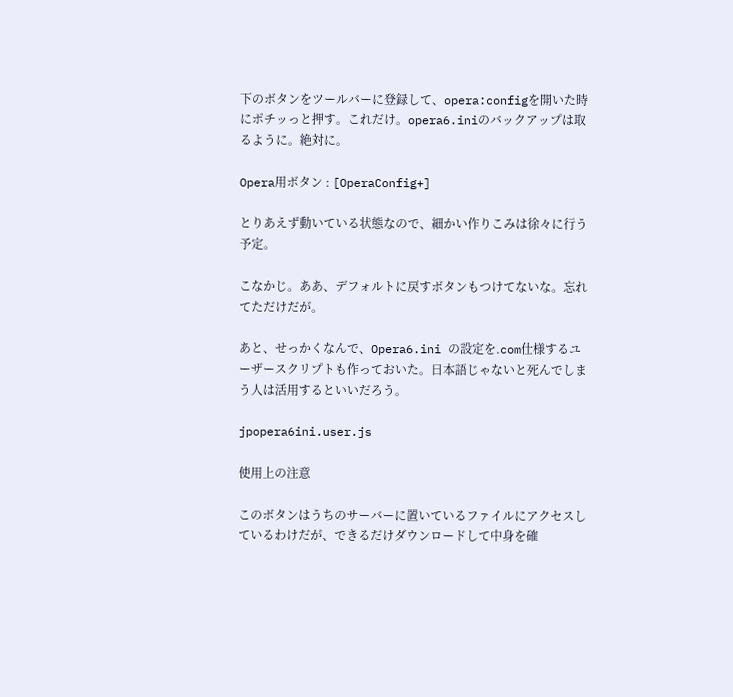下のボタンをツールバーに登録して、opera:configを開いた時にポチッっと押す。これだけ。opera6.iniのバックアップは取るように。絶対に。

Opera用ボタン : [OperaConfig+]

とりあえず動いている状態なので、細かい作りこみは徐々に行う予定。

こなかじ。ああ、デフォルトに戻すボタンもつけてないな。忘れてただけだが。

あと、せっかくなんで、Opera6.ini の設定を.com仕様するユーザースクリプトも作っておいた。日本語じゃないと死んでしまう人は活用するといいだろう。

jpopera6ini.user.js

使用上の注意

このボタンはうちのサーバーに置いているファイルにアクセスしているわけだが、できるだけダウンロードして中身を確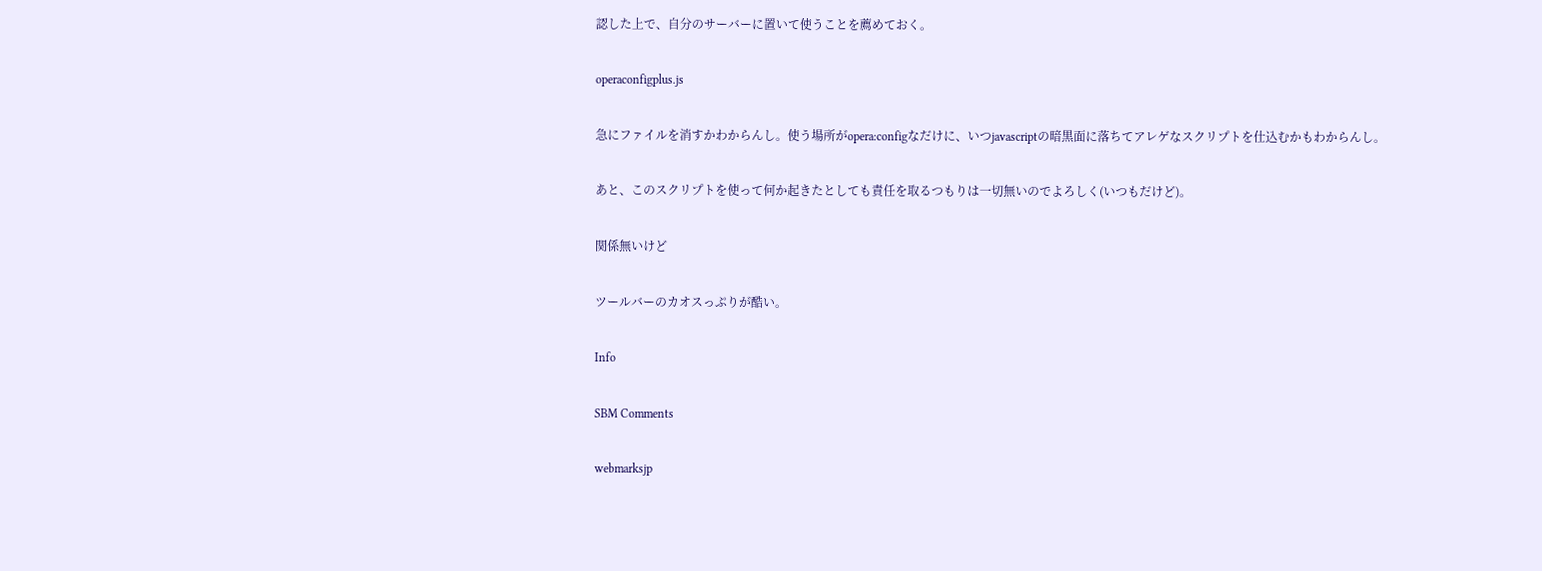認した上で、自分のサーバーに置いて使うことを薦めておく。

operaconfigplus.js

急にファイルを消すかわからんし。使う場所がopera:configなだけに、いつjavascriptの暗黒面に落ちてアレゲなスクリプトを仕込むかもわからんし。

あと、このスクリプトを使って何か起きたとしても責任を取るつもりは一切無いのでよろしく(いつもだけど)。

関係無いけど

ツールバーのカオスっぷりが酷い。

Info

SBM Comments

webmarksjp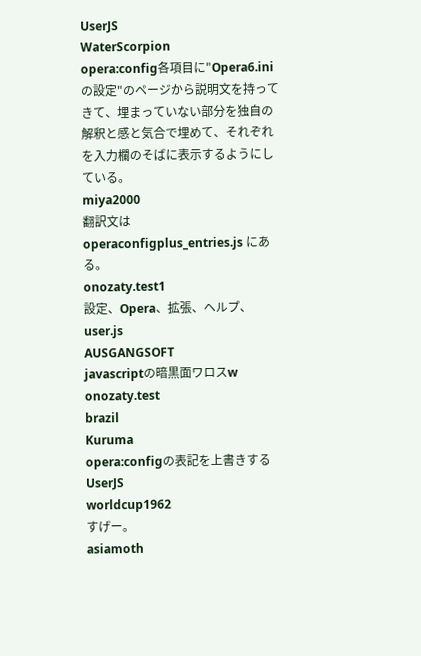UserJS
WaterScorpion
opera:config各項目に"Opera6.ini の設定"のページから説明文を持ってきて、埋まっていない部分を独自の解釈と感と気合で埋めて、それぞれを入力欄のそばに表示するようにしている。
miya2000
翻訳文はoperaconfigplus_entries.js にある。
onozaty.test1
設定、Opera、拡張、ヘルプ、user.js
AUSGANGSOFT
javascriptの暗黒面ワロスw
onozaty.test
brazil
Kuruma
opera:configの表記を上書きするUserJS
worldcup1962
すげー。
asiamoth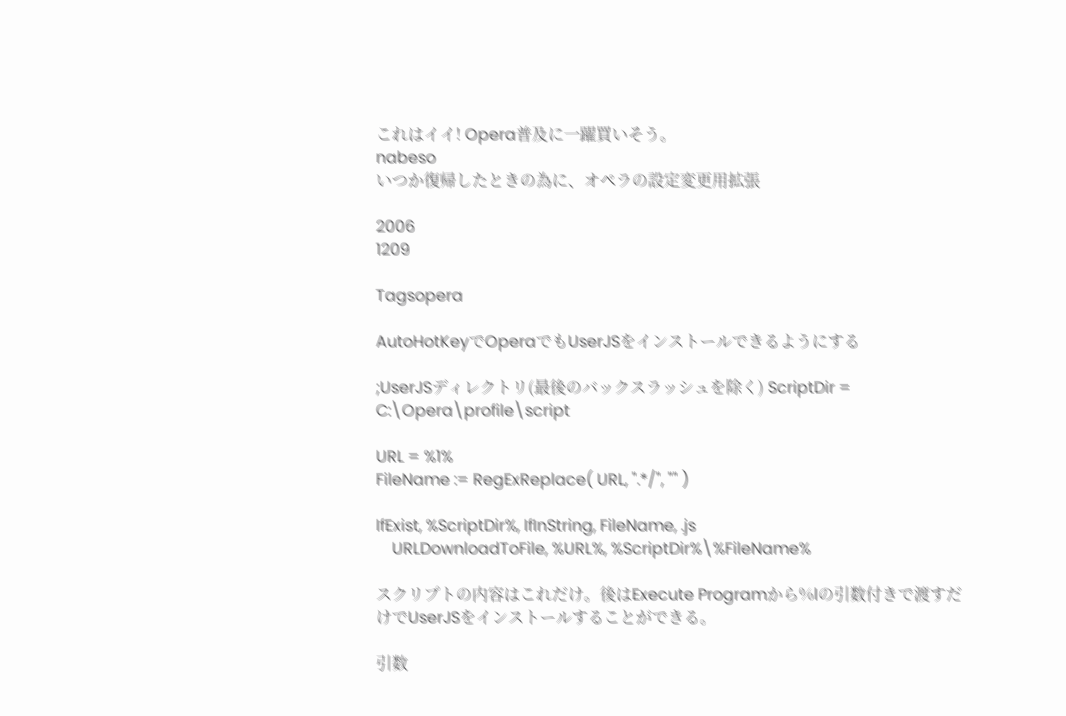これはイイ! Opera普及に一躍買いそう。
nabeso
いつか復帰したときの為に、オペラの設定変更用拡張

2006
1209

Tagsopera

AutoHotKeyでOperaでもUserJSをインストールできるようにする

;UserJSディレクトリ(最後のバックスラッシュを除く) ScriptDir = C:\Opera\profile\script

URL = %1%
FileName := RegExReplace( URL, ".*/", "" )

IfExist, %ScriptDir%, IfInString, FileName, .js
    URLDownloadToFile, %URL%, %ScriptDir%\%FileName%

スクリプトの内容はこれだけ。後はExecute Programから%lの引数付きで渡すだけでUserJSをインストールすることができる。

引数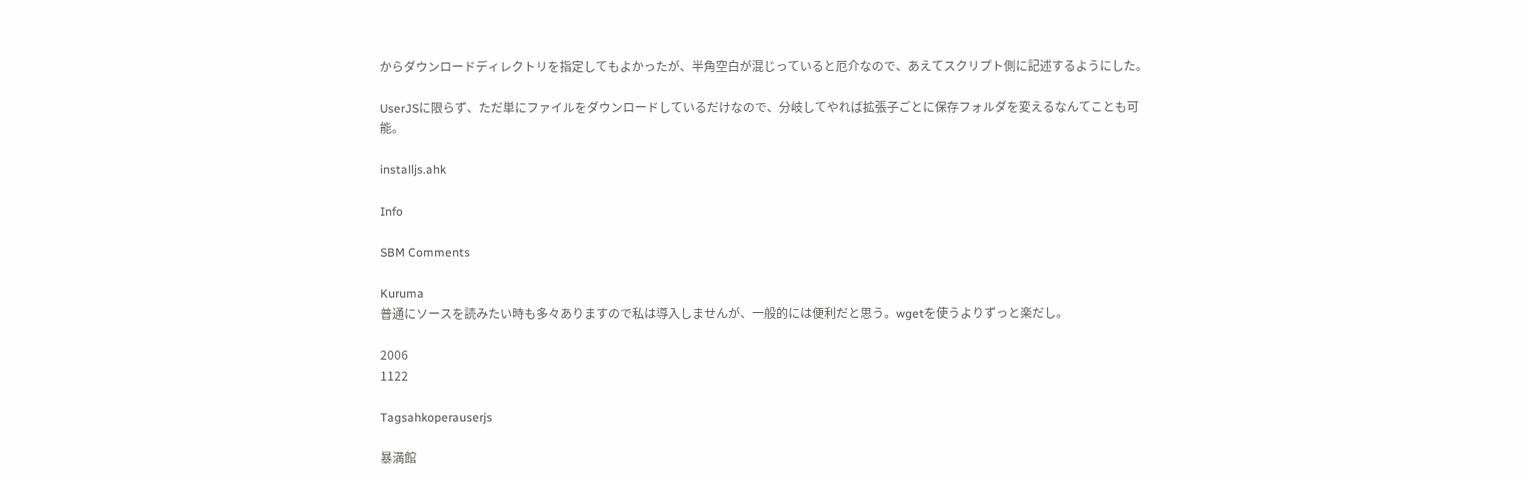からダウンロードディレクトリを指定してもよかったが、半角空白が混じっていると厄介なので、あえてスクリプト側に記述するようにした。

UserJSに限らず、ただ単にファイルをダウンロードしているだけなので、分岐してやれば拡張子ごとに保存フォルダを変えるなんてことも可能。

installjs.ahk

Info

SBM Comments

Kuruma
普通にソースを読みたい時も多々ありますので私は導入しませんが、一般的には便利だと思う。wgetを使うよりずっと楽だし。

2006
1122

Tagsahkoperauserjs

暴満館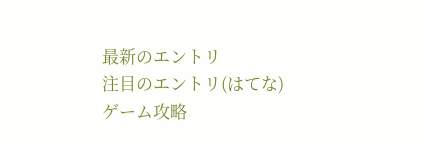最新のエントリ
注目のエントリ(はてな)
ゲーム攻略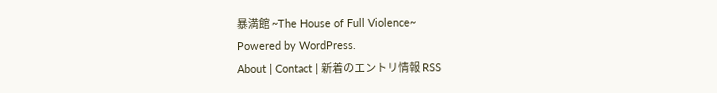暴満館 ~The House of Full Violence~
Powered by WordPress.
About | Contact | 新着のエントリ情報 RSS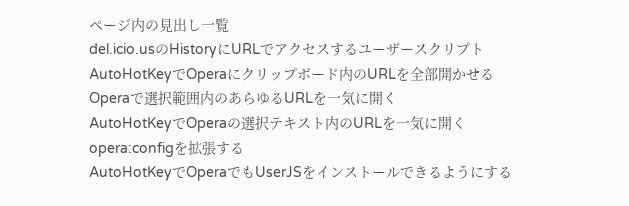ページ内の見出し一覧
del.icio.usのHistoryにURLでアクセスするユーザースクリプト
AutoHotKeyでOperaにクリップボード内のURLを全部開かせる
Operaで選択範囲内のあらゆるURLを一気に開く
AutoHotKeyでOperaの選択テキスト内のURLを一気に開く
opera:configを拡張する
AutoHotKeyでOperaでもUserJSをインストールできるようにする